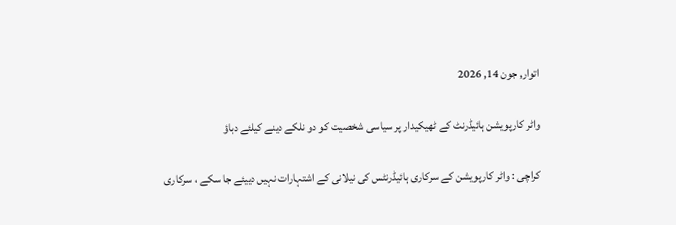اتوار, جون 14, 2026

واٹر کارپویشن ہائیڈرنٹ کے ٹھیکیدار پر سیاسی شخصیت کو دو نلکے دینے کیلئے دباؤ

کراچی : واٹر کارپویشن کے سرکاری ہائیڈرنٹس کی نیلانی کے اشتہارات نہیں دییئے جا سکے ، سرکاری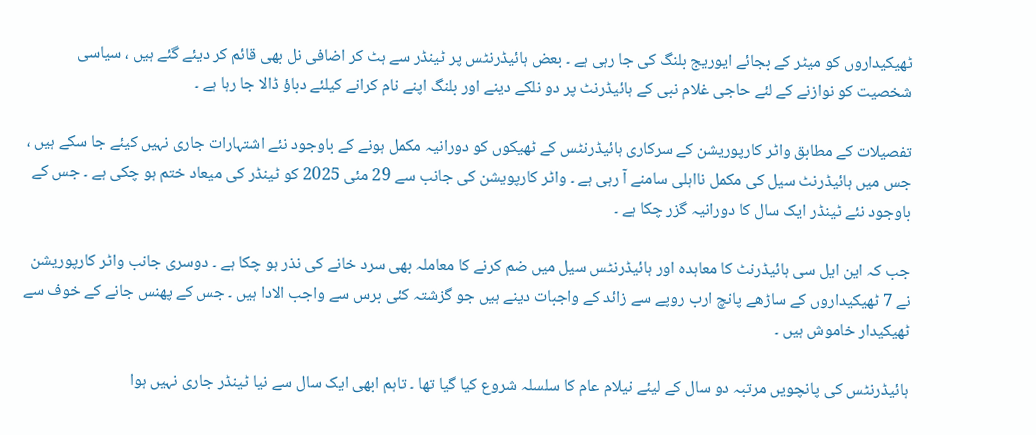ٹھیکیداروں کو میٹر کے بجائے ایوریج بلنگ کی جا رہی ہے ۔ بعض ہائیڈرنٹس پر ٹینڈر سے ہٹ کر اضافی نل بھی قائم کر دیئے گئے ہیں ، سیاسی شخصیت کو نوازنے کے لئے حاجی غلام نبی کے ہائیڈرنٹ پر دو نلکے دینے اور بلنگ اپنے نام کرانے کیلئے دباؤ ڈالا جا رہا ہے ۔

تفصیلات کے مطابق واٹر کارپوریشن کے سرکاری ہائیڈرنٹس کے ٹھیکوں کو دورانیہ مکمل ہونے کے باوجود نئے اشتہارات جاری نہیں کیئے جا سکے ہیں ، جس میں ہائیڈرنٹ سیل کی مکمل نااہلی سامنے آ رہی ہے ۔ واٹر کارپویشن کی جانب سے 29 مئی 2025 کو ٹینڈر کی میعاد ختم ہو چکی ہے ۔ جس کے باوجود نئے ٹینڈر ایک سال کا دورانیہ گزر چکا ہے ۔

جب کہ این ایل سی ہائیڈرنٹ کا معاہدہ اور ہائیڈرنٹس سیل میں ضم کرنے کا معاملہ بھی سرد خانے کی نذر ہو چکا ہے ۔ دوسری جانب واٹر کارپوریشن نے 7 ٹھیکیداروں کے ساڑھے پانچ ارب روپے سے زائد کے واجبات دینے ہیں جو گزشتہ کئی برس سے واجب الادا ہیں ۔ جس کے پھنس جانے کے خوف سے ٹھیکیدار خاموش ہیں ۔

ہائیڈرنٹس کی پانچویں مرتبہ دو سال کے لیئے نیلام عام کا سلسلہ شروع کیا گیا تھا ۔ تاہم ابھی ایک سال سے نیا ٹینڈر جاری نہیں ہوا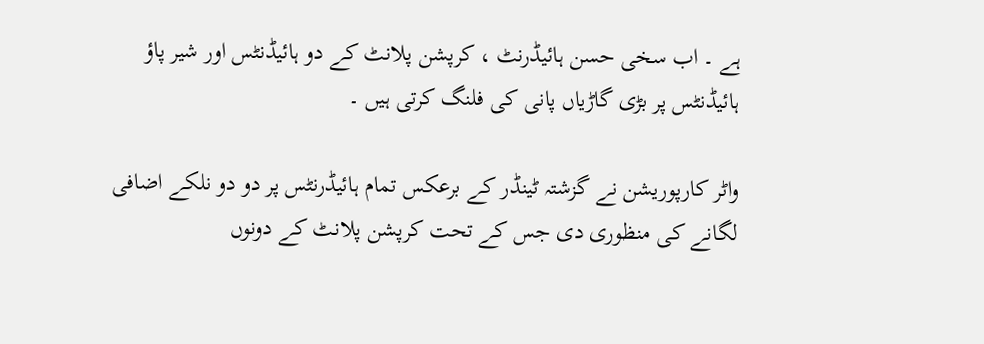ہے ۔ اب سخی حسن ہائیڈرنٹ ، کرپشن پلانٹ کے دو ہائیڈنٹس اور شیر پاؤ ہائیڈنٹس پر بڑی گاڑیاں پانی کی فلنگ کرتی ہیں ۔

واٹر کارپوریشن نے گزشتہ ٹینڈر کے برعکس تمام ہائیڈرنٹس پر دو دو نلکے اضافی لگانے کی منظوری دی جس کے تحت کرپشن پلانٹ کے دونوں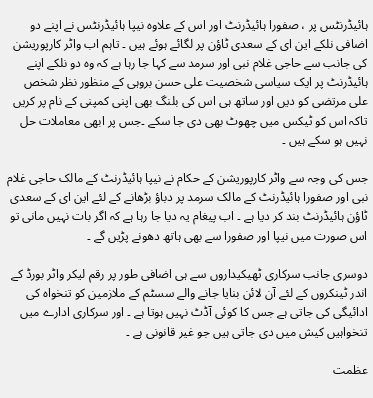ہائیڈرنٹس پر ، صفورا ہائیڈرنٹ اور اس کے علاوہ نیپا ہائیڈرنٹس نے اپنے دو اضافی نلکے این ای کے سعدی ٹاؤن پر لگائے ہوئے ہیں ۔ تاہم اب واٹر کارپوریشن کی جانب سے حاجی غلام نبی اور سرمد سے کہا جا رہا ہے کہ وہ دو نلکے اپنے ہائیڈرنٹ پر ایک سیاسی شخصیت علی حسن بروہی کے منظور نظر شخص علی مرتضی کو دیں اور ساتھ ہی اس کی بلنگ بھی اپنی کمپنی کے نام پر کریں تاکہ اس کو ٹیکس میں چھوٹ بھی دی جا سکے ۔جس پر ابھی معاملات حل نہیں ہو سکے ہیں ۔

جس کی وجہ سے واٹر کارپوریشن کے حکام نے نیپا ہائیڈرنٹ کے مالک حاجی غلام نبی اور صفورا ہائیڈرنٹ کے مالک سرمد پر دباؤ بڑھانے کے لئے این ای کے سعدی ٹاؤن ہائیڈرنٹ بند کر دیا ہے ۔ اب پیغام یہ دیا جا رہا ہے کہ اگر بات نہیں مانی تو اس صورت میں نیپا اور صفورا سے بھی ہاتھ دھونے پڑیں گے ۔

دوسری جانب سرکاری ٹھیکیداروں سے ہی اضافی طور پر رقم لیکر واٹر بورڈ کے اندر ٹینکروں کے لئے آن لائن بنایا جانے والے سسٹم کے ملازمین کو تنخواہ کی ادائیگی کی جاتی ہے جس کا کوئی آڈٹ نہیں ہوتا ہے ۔ اور سرکاری ادارے میں تنخواہیں کیش میں دی جاتی ہیں جو غیر قانونی ہے ۔

عظمت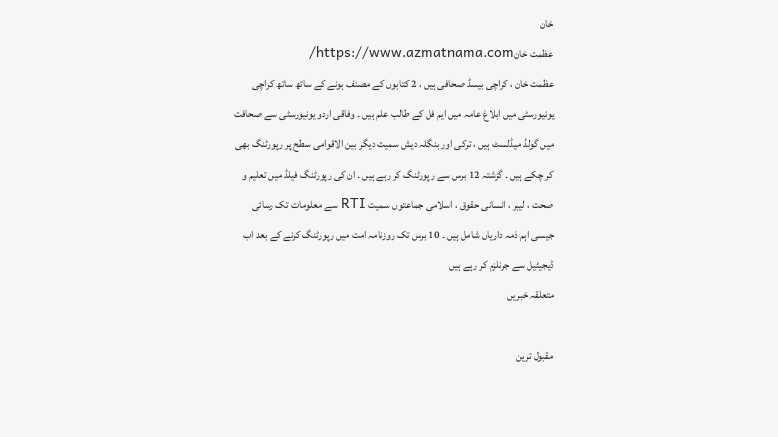خان
عظمت خانhttps://www.azmatnama.com/
عظمت خان ، کراچی بیسڈ صحافی ہیں ، 2 کتابوں کے مصنف ہونے کے ساتھ ساتھ کراچی یونیورسٹی میں ابلاغ عامہ میں ایم فل کے طالب علم ہیں ۔ وفاقی اردو یونیورسٹی سے صحافت میں گولڈ میڈلسٹ ہیں ، ترکی اور بنگلہ دیش سمیت دیگر بین الاقوامی سطح پر رپورٹنگ بھی کر چکے ہیں ۔ گزشتہ 12 برس سے رپورٹنگ کر رہے ہیں ۔ ان کی رپورٹنگ فیلڈ میں تعلیم و صحت ، لیبر ، انسانی حقوق ، اسلامی جماعتوں سمیت RTI سے معلومات تک رسائی جیسی اہم ذمہ داریاں شامل ہیں ۔ 10 برس تک روزنامہ امت میں رپورٹنگ کرنے کے بعد اب ڈیجیٹیل سے جرنلزم کر رہے ہیں
متعلقہ خبریں

مقبول ترین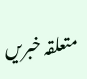متعلقہ خبریں